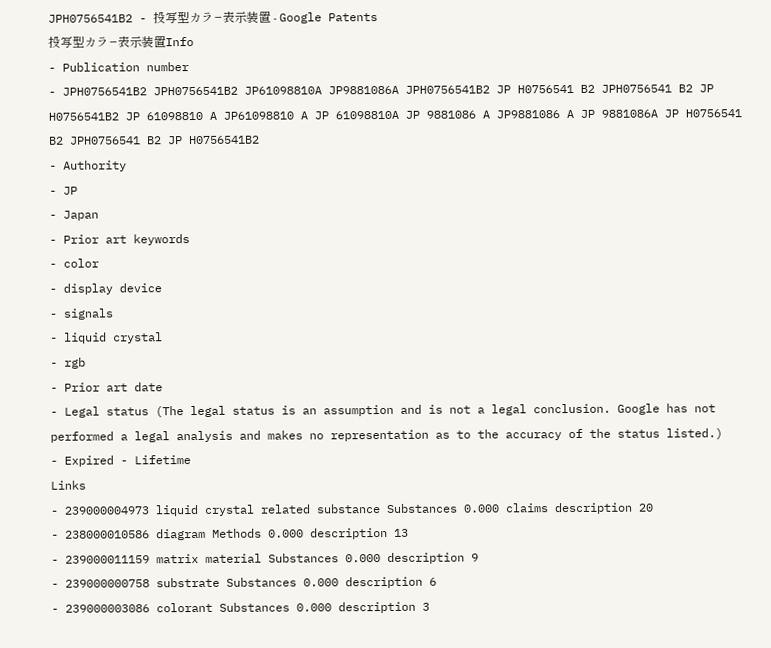JPH0756541B2 - 投写型カラ−表示装置 - Google Patents
投写型カラ−表示装置Info
- Publication number
- JPH0756541B2 JPH0756541B2 JP61098810A JP9881086A JPH0756541B2 JP H0756541 B2 JPH0756541 B2 JP H0756541B2 JP 61098810 A JP61098810 A JP 61098810A JP 9881086 A JP9881086 A JP 9881086A JP H0756541 B2 JPH0756541 B2 JP H0756541B2
- Authority
- JP
- Japan
- Prior art keywords
- color
- display device
- signals
- liquid crystal
- rgb
- Prior art date
- Legal status (The legal status is an assumption and is not a legal conclusion. Google has not performed a legal analysis and makes no representation as to the accuracy of the status listed.)
- Expired - Lifetime
Links
- 239000004973 liquid crystal related substance Substances 0.000 claims description 20
- 238000010586 diagram Methods 0.000 description 13
- 239000011159 matrix material Substances 0.000 description 9
- 239000000758 substrate Substances 0.000 description 6
- 239000003086 colorant Substances 0.000 description 3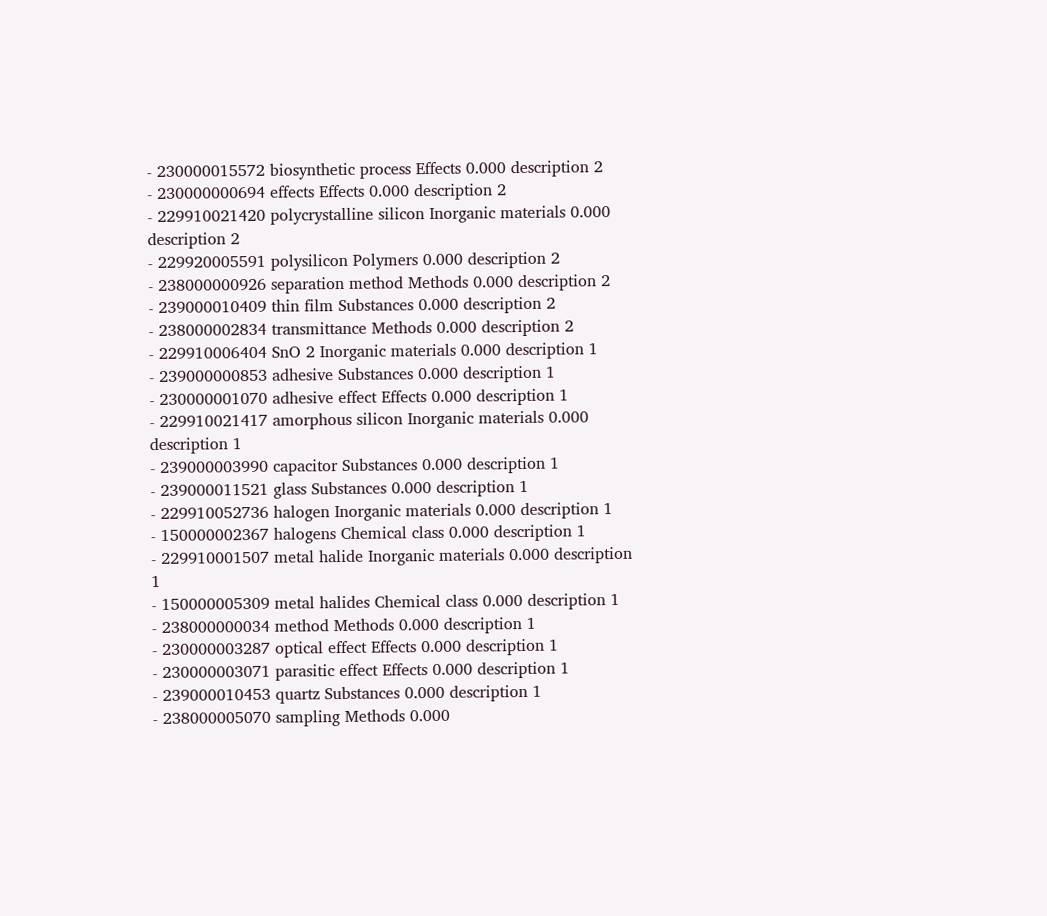- 230000015572 biosynthetic process Effects 0.000 description 2
- 230000000694 effects Effects 0.000 description 2
- 229910021420 polycrystalline silicon Inorganic materials 0.000 description 2
- 229920005591 polysilicon Polymers 0.000 description 2
- 238000000926 separation method Methods 0.000 description 2
- 239000010409 thin film Substances 0.000 description 2
- 238000002834 transmittance Methods 0.000 description 2
- 229910006404 SnO 2 Inorganic materials 0.000 description 1
- 239000000853 adhesive Substances 0.000 description 1
- 230000001070 adhesive effect Effects 0.000 description 1
- 229910021417 amorphous silicon Inorganic materials 0.000 description 1
- 239000003990 capacitor Substances 0.000 description 1
- 239000011521 glass Substances 0.000 description 1
- 229910052736 halogen Inorganic materials 0.000 description 1
- 150000002367 halogens Chemical class 0.000 description 1
- 229910001507 metal halide Inorganic materials 0.000 description 1
- 150000005309 metal halides Chemical class 0.000 description 1
- 238000000034 method Methods 0.000 description 1
- 230000003287 optical effect Effects 0.000 description 1
- 230000003071 parasitic effect Effects 0.000 description 1
- 239000010453 quartz Substances 0.000 description 1
- 238000005070 sampling Methods 0.000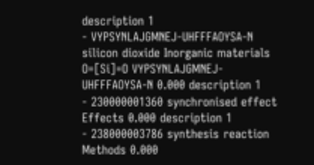description 1
- VYPSYNLAJGMNEJ-UHFFFAOYSA-N silicon dioxide Inorganic materials O=[Si]=O VYPSYNLAJGMNEJ-UHFFFAOYSA-N 0.000 description 1
- 230000001360 synchronised effect Effects 0.000 description 1
- 238000003786 synthesis reaction Methods 0.000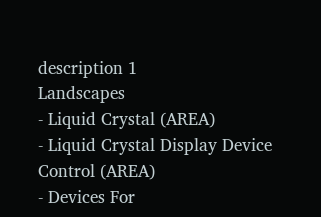description 1
Landscapes
- Liquid Crystal (AREA)
- Liquid Crystal Display Device Control (AREA)
- Devices For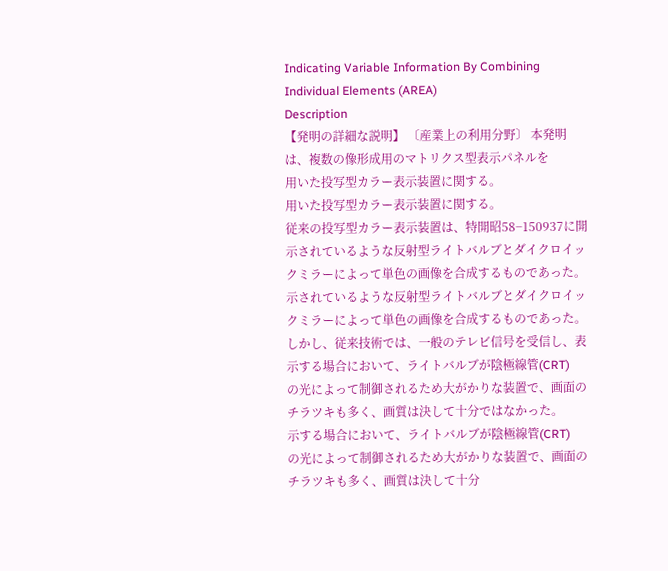Indicating Variable Information By Combining Individual Elements (AREA)
Description
【発明の詳細な説明】 〔産業上の利用分野〕 本発明は、複数の像形成用のマトリクス型表示パネルを
用いた投写型カラー表示装置に関する。
用いた投写型カラー表示装置に関する。
従来の投写型カラー表示装置は、特開昭58−150937に開
示されているような反射型ライトバルブとダイクロイッ
クミラーによって単色の画像を合成するものであった。
示されているような反射型ライトバルブとダイクロイッ
クミラーによって単色の画像を合成するものであった。
しかし、従来技術では、一般のテレビ信号を受信し、表
示する場合において、ライトバルブが陰極線管(CRT)
の光によって制御されるため大がかりな装置で、画面の
チラツキも多く、画質は決して十分ではなかった。
示する場合において、ライトバルブが陰極線管(CRT)
の光によって制御されるため大がかりな装置で、画面の
チラツキも多く、画質は決して十分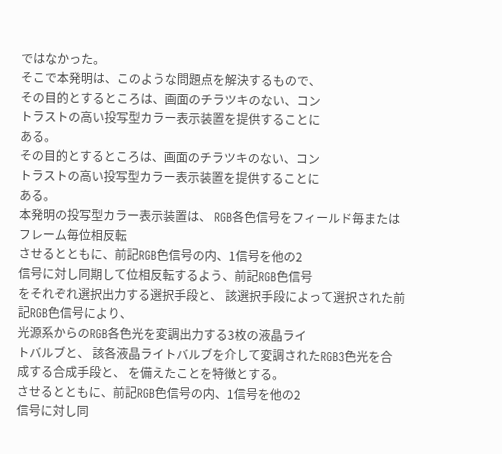ではなかった。
そこで本発明は、このような問題点を解決するもので、
その目的とするところは、画面のチラツキのない、コン
トラストの高い投写型カラー表示装置を提供することに
ある。
その目的とするところは、画面のチラツキのない、コン
トラストの高い投写型カラー表示装置を提供することに
ある。
本発明の投写型カラー表示装置は、 RGB各色信号をフィールド毎またはフレーム毎位相反転
させるとともに、前記RGB色信号の内、1信号を他の2
信号に対し同期して位相反転するよう、前記RGB色信号
をそれぞれ選択出力する選択手段と、 該選択手段によって選択された前記RGB色信号により、
光源系からのRGB各色光を変調出力する3枚の液晶ライ
トバルブと、 該各液晶ライトバルブを介して変調されたRGB3色光を合
成する合成手段と、 を備えたことを特徴とする。
させるとともに、前記RGB色信号の内、1信号を他の2
信号に対し同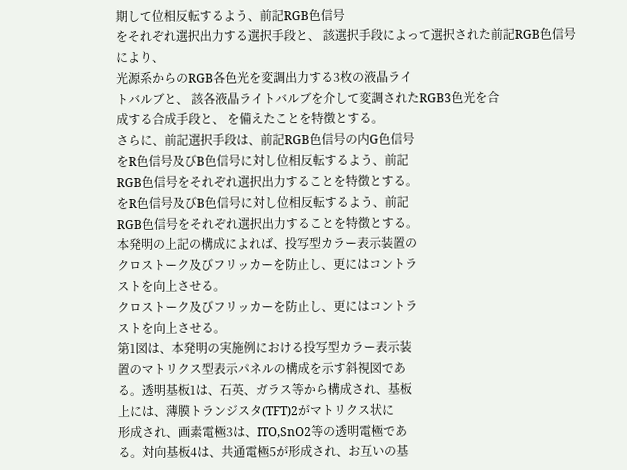期して位相反転するよう、前記RGB色信号
をそれぞれ選択出力する選択手段と、 該選択手段によって選択された前記RGB色信号により、
光源系からのRGB各色光を変調出力する3枚の液晶ライ
トバルブと、 該各液晶ライトバルブを介して変調されたRGB3色光を合
成する合成手段と、 を備えたことを特徴とする。
さらに、前記選択手段は、前記RGB色信号の内G色信号
をR色信号及びB色信号に対し位相反転するよう、前記
RGB色信号をそれぞれ選択出力することを特徴とする。
をR色信号及びB色信号に対し位相反転するよう、前記
RGB色信号をそれぞれ選択出力することを特徴とする。
本発明の上記の構成によれば、投写型カラー表示装置の
クロストーク及びフリッカーを防止し、更にはコントラ
ストを向上させる。
クロストーク及びフリッカーを防止し、更にはコントラ
ストを向上させる。
第1図は、本発明の実施例における投写型カラー表示装
置のマトリクス型表示パネルの構成を示す斜視図であ
る。透明基板1は、石英、ガラス等から構成され、基板
上には、薄膜トランジスタ(TFT)2がマトリクス状に
形成され、画素電極3は、ITO,SnO2等の透明電極であ
る。対向基板4は、共通電極5が形成され、お互いの基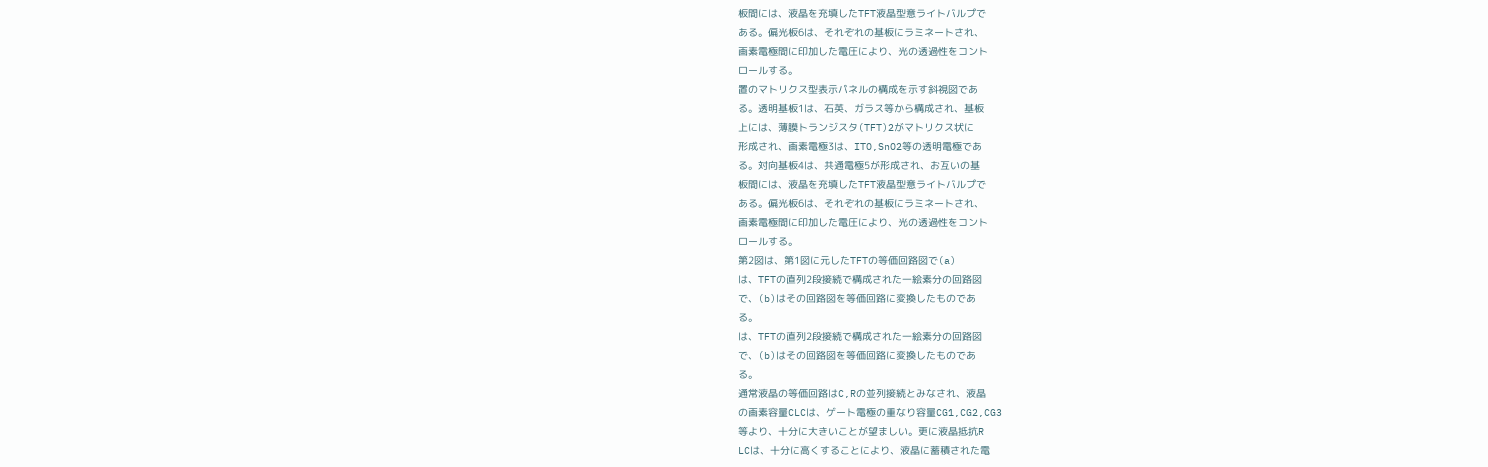板間には、液晶を充填したTFT液晶型意ライトバルプで
ある。偏光板6は、それぞれの基板にラミネートされ、
画素電極間に印加した電圧により、光の透過性をコント
ロールする。
置のマトリクス型表示パネルの構成を示す斜視図であ
る。透明基板1は、石英、ガラス等から構成され、基板
上には、薄膜トランジスタ(TFT)2がマトリクス状に
形成され、画素電極3は、ITO,SnO2等の透明電極であ
る。対向基板4は、共通電極5が形成され、お互いの基
板間には、液晶を充填したTFT液晶型意ライトバルプで
ある。偏光板6は、それぞれの基板にラミネートされ、
画素電極間に印加した電圧により、光の透過性をコント
ロールする。
第2図は、第1図に元したTFTの等価回路図で(a)
は、TFTの直列2段接続で構成された一絵素分の回路図
で、(b)はその回路図を等価回路に変換したものであ
る。
は、TFTの直列2段接続で構成された一絵素分の回路図
で、(b)はその回路図を等価回路に変換したものであ
る。
通常液晶の等価回路はC,Rの並列接続とみなされ、液晶
の画素容量CLCは、ゲート電極の重なり容量CG1,CG2,CG3
等より、十分に大きいことが望ましい。更に液晶抵抗R
LCは、十分に高くすることにより、液晶に蓄積された電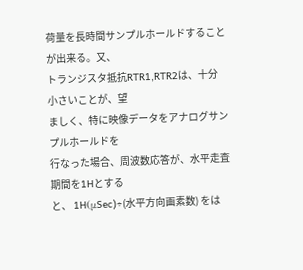荷量を長時間サンプルホールドすることが出来る。又、
トランジスタ抵抗RTR1,RTR2は、十分小さいことが、望
ましく、特に映像データをアナログサンプルホールドを
行なった場合、周波数応答が、水平走査期間を1Hとする
と、 1H(μSec)÷(水平方向画素数) をは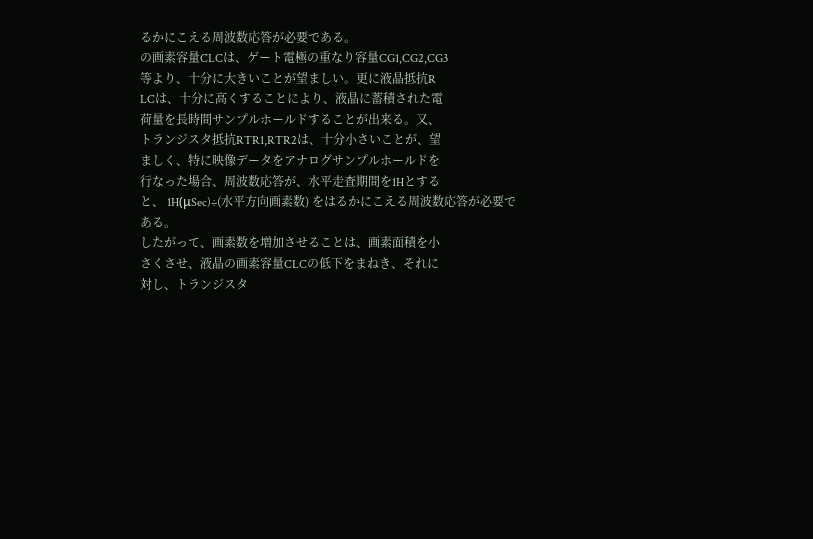るかにこえる周波数応答が必要である。
の画素容量CLCは、ゲート電極の重なり容量CG1,CG2,CG3
等より、十分に大きいことが望ましい。更に液晶抵抗R
LCは、十分に高くすることにより、液晶に蓄積された電
荷量を長時間サンプルホールドすることが出来る。又、
トランジスタ抵抗RTR1,RTR2は、十分小さいことが、望
ましく、特に映像データをアナログサンプルホールドを
行なった場合、周波数応答が、水平走査期間を1Hとする
と、 1H(μSec)÷(水平方向画素数) をはるかにこえる周波数応答が必要である。
したがって、画素数を増加させることは、画素面積を小
さくさせ、液晶の画素容量CLCの低下をまねき、それに
対し、トランジスタ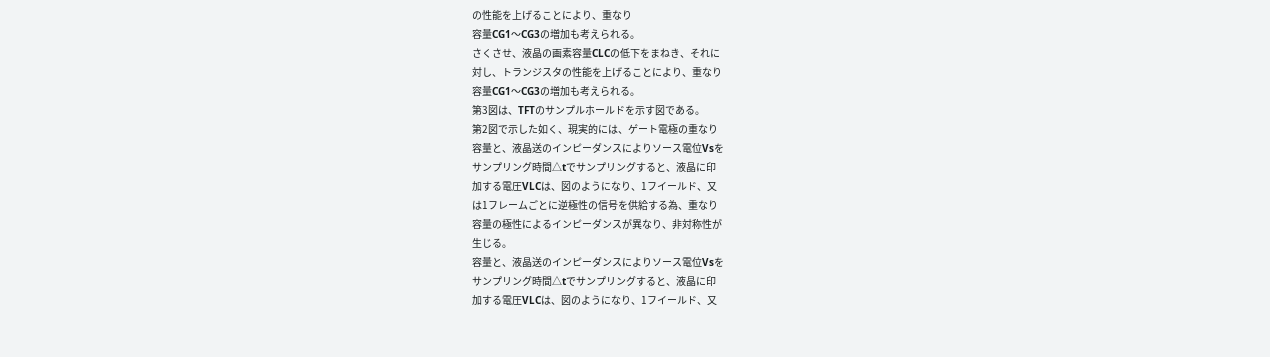の性能を上げることにより、重なり
容量CG1〜CG3の増加も考えられる。
さくさせ、液晶の画素容量CLCの低下をまねき、それに
対し、トランジスタの性能を上げることにより、重なり
容量CG1〜CG3の増加も考えられる。
第3図は、TFTのサンプルホールドを示す図である。
第2図で示した如く、現実的には、ゲート電極の重なり
容量と、液晶送のインピーダンスによりソース電位Vsを
サンプリング時間△tでサンプリングすると、液晶に印
加する電圧VLCは、図のようになり、1フイールド、又
は1フレームごとに逆極性の信号を供給する為、重なり
容量の極性によるインピーダンスが異なり、非対称性が
生じる。
容量と、液晶送のインピーダンスによりソース電位Vsを
サンプリング時間△tでサンプリングすると、液晶に印
加する電圧VLCは、図のようになり、1フイールド、又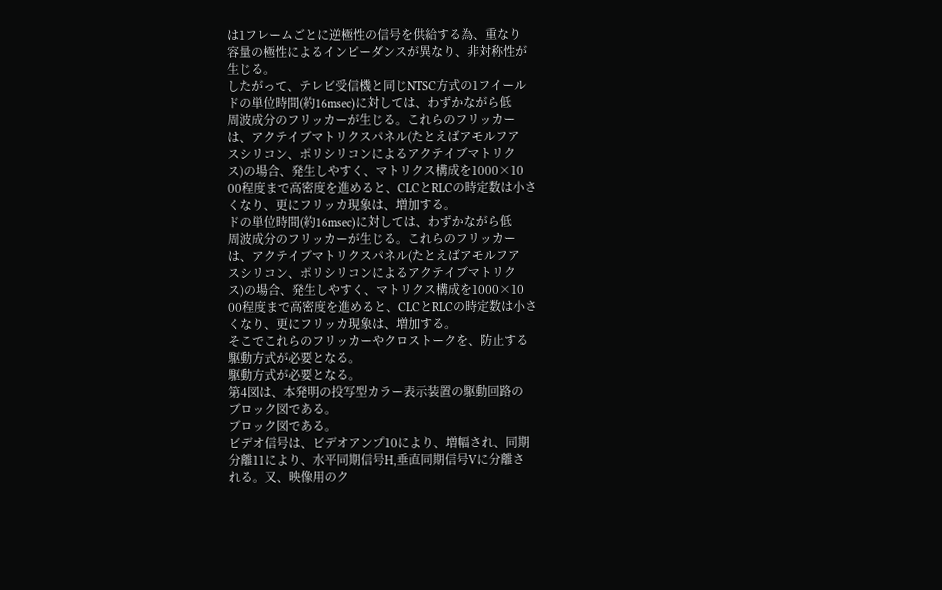は1フレームごとに逆極性の信号を供給する為、重なり
容量の極性によるインピーダンスが異なり、非対称性が
生じる。
したがって、テレビ受信機と同じNTSC方式の1フイール
ドの単位時間(約16msec)に対しては、わずかながら低
周波成分のフリッカーが生じる。これらのフリッカー
は、アクテイブマトリクスパネル(たとえばアモルフア
スシリコン、ポリシリコンによるアクテイブマトリク
ス)の場合、発生しやすく、マトリクス構成を1000×10
00程度まで高密度を進めると、CLCとRLCの時定数は小さ
くなり、更にフリッカ現象は、増加する。
ドの単位時間(約16msec)に対しては、わずかながら低
周波成分のフリッカーが生じる。これらのフリッカー
は、アクテイブマトリクスパネル(たとえばアモルフア
スシリコン、ポリシリコンによるアクテイブマトリク
ス)の場合、発生しやすく、マトリクス構成を1000×10
00程度まで高密度を進めると、CLCとRLCの時定数は小さ
くなり、更にフリッカ現象は、増加する。
そこでこれらのフリッカーやクロストークを、防止する
駆動方式が必要となる。
駆動方式が必要となる。
第4図は、本発明の投写型カラー表示装置の駆動回路の
ブロック図である。
ブロック図である。
ビデオ信号は、ビデオアンプ10により、増幅され、同期
分離11により、水平同期信号H,垂直同期信号Vに分離さ
れる。又、映像用のク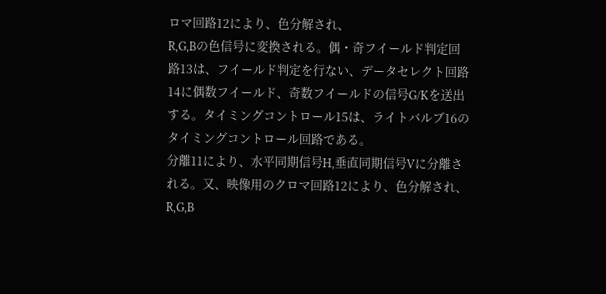ロマ回路12により、色分解され、
R,G,Bの色信号に変換される。偶・奇フイールド判定回
路13は、フイールド判定を行ない、データセレクト回路
14に偶数フイールド、奇数フイールドの信号G/Kを送出
する。タイミングコントロール15は、ライトバルブ16の
タイミングコントロール回路である。
分離11により、水平同期信号H,垂直同期信号Vに分離さ
れる。又、映像用のクロマ回路12により、色分解され、
R,G,B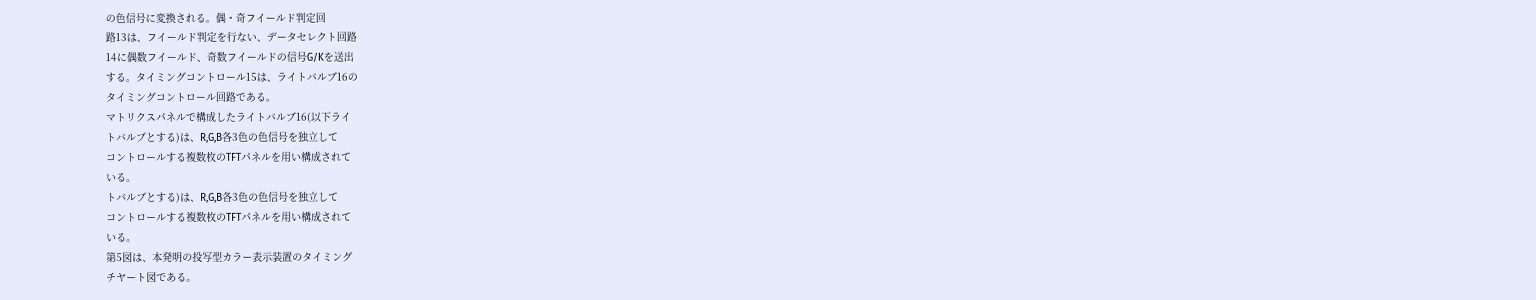の色信号に変換される。偶・奇フイールド判定回
路13は、フイールド判定を行ない、データセレクト回路
14に偶数フイールド、奇数フイールドの信号G/Kを送出
する。タイミングコントロール15は、ライトバルブ16の
タイミングコントロール回路である。
マトリクスパネルで構成したライトバルブ16(以下ライ
トバルブとする)は、R,G,B各3色の色信号を独立して
コントロールする複数枚のTFTパネルを用い構成されて
いる。
トバルブとする)は、R,G,B各3色の色信号を独立して
コントロールする複数枚のTFTパネルを用い構成されて
いる。
第5図は、本発明の投写型カラー表示装置のタイミング
チヤート図である。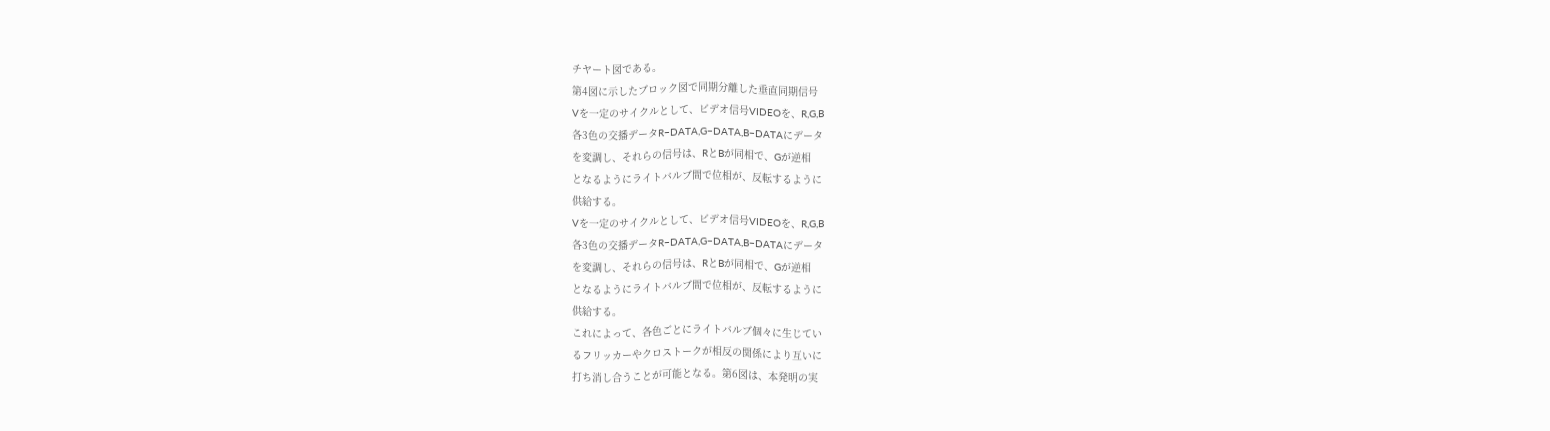チヤート図である。
第4図に示したブロック図で同期分離した垂直同期信号
Vを一定のサイクルとして、ビデオ信号VIDEOを、R,G,B
各3色の交播データR−DATA,G−DATA,B−DATAにデータ
を変調し、それらの信号は、RとBが同相で、Gが逆相
となるようにライトバルブ間で位相が、反転するように
供給する。
Vを一定のサイクルとして、ビデオ信号VIDEOを、R,G,B
各3色の交播データR−DATA,G−DATA,B−DATAにデータ
を変調し、それらの信号は、RとBが同相で、Gが逆相
となるようにライトバルブ間で位相が、反転するように
供給する。
これによって、各色ごとにライトバルブ個々に生じてい
るフリッカーやクロストークが相反の関係により互いに
打ち消し合うことが可能となる。第6図は、本発明の実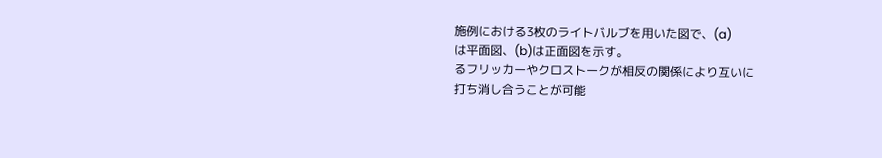施例における3枚のライトバルブを用いた図で、(a)
は平面図、(b)は正面図を示す。
るフリッカーやクロストークが相反の関係により互いに
打ち消し合うことが可能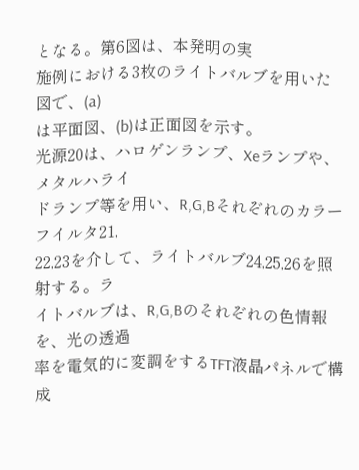となる。第6図は、本発明の実
施例における3枚のライトバルブを用いた図で、(a)
は平面図、(b)は正面図を示す。
光源20は、ハロゲンランプ、Xeランプや、メタルハライ
ドランプ等を用い、R,G,Bそれぞれのカラーフイルタ21,
22,23を介して、ライトバルブ24,25,26を照射する。ラ
イトバルブは、R,G,Bのそれぞれの色情報を、光の透過
率を電気的に変調をするTFT液晶パネルで構成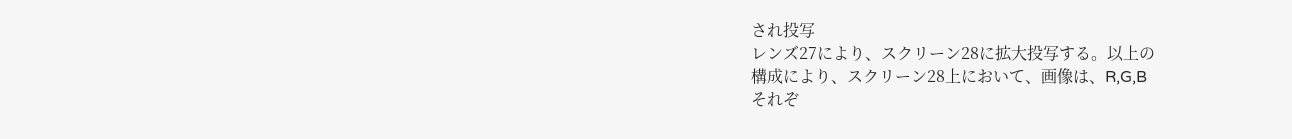され投写
レンズ27により、スクリーン28に拡大投写する。以上の
構成により、スクリーン28上において、画像は、R,G,B
それぞ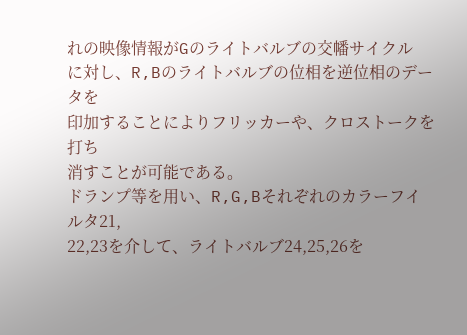れの映像情報がGのライトバルブの交幡サイクル
に対し、R,Bのライトバルブの位相を逆位相のデータを
印加することによりフリッカーや、クロストークを打ち
消すことが可能である。
ドランプ等を用い、R,G,Bそれぞれのカラーフイルタ21,
22,23を介して、ライトバルブ24,25,26を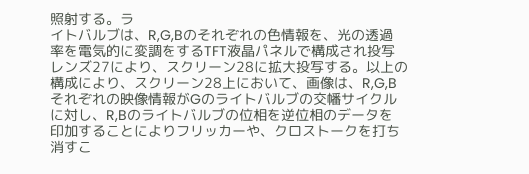照射する。ラ
イトバルブは、R,G,Bのそれぞれの色情報を、光の透過
率を電気的に変調をするTFT液晶パネルで構成され投写
レンズ27により、スクリーン28に拡大投写する。以上の
構成により、スクリーン28上において、画像は、R,G,B
それぞれの映像情報がGのライトバルブの交幡サイクル
に対し、R,Bのライトバルブの位相を逆位相のデータを
印加することによりフリッカーや、クロストークを打ち
消すこ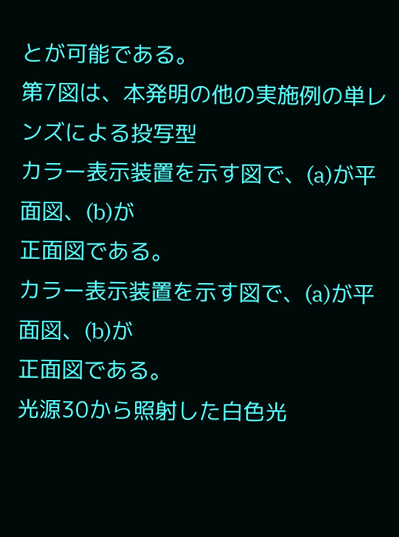とが可能である。
第7図は、本発明の他の実施例の単レンズによる投写型
カラー表示装置を示す図で、(a)が平面図、(b)が
正面図である。
カラー表示装置を示す図で、(a)が平面図、(b)が
正面図である。
光源30から照射した白色光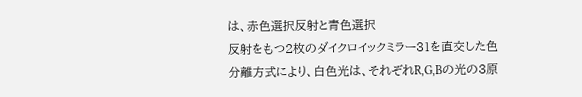は、赤色選択反射と青色選択
反射をもつ2枚のダイクロイックミラー31を直交した色
分離方式により、白色光は、それぞれR,G,Bの光の3原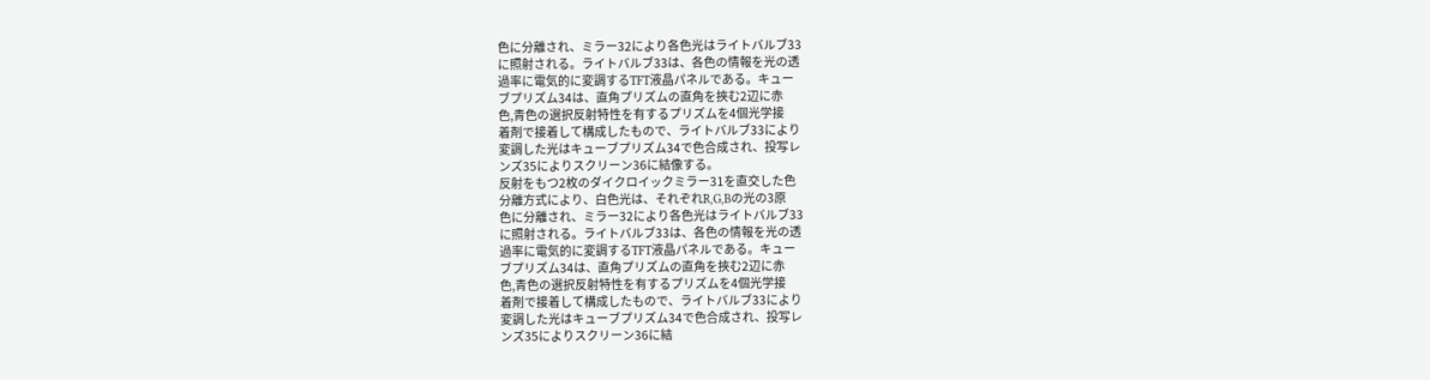色に分離され、ミラー32により各色光はライトバルブ33
に照射される。ライトバルブ33は、各色の情報を光の透
過率に電気的に変調するTFT液晶パネルである。キュー
ブプリズム34は、直角プリズムの直角を挾む2辺に赤
色,青色の選択反射特性を有するプリズムを4個光学接
着剤で接着して構成したもので、ライトバルブ33により
変調した光はキューブプリズム34で色合成され、投写レ
ンズ35によりスクリーン36に結像する。
反射をもつ2枚のダイクロイックミラー31を直交した色
分離方式により、白色光は、それぞれR,G,Bの光の3原
色に分離され、ミラー32により各色光はライトバルブ33
に照射される。ライトバルブ33は、各色の情報を光の透
過率に電気的に変調するTFT液晶パネルである。キュー
ブプリズム34は、直角プリズムの直角を挾む2辺に赤
色,青色の選択反射特性を有するプリズムを4個光学接
着剤で接着して構成したもので、ライトバルブ33により
変調した光はキューブプリズム34で色合成され、投写レ
ンズ35によりスクリーン36に結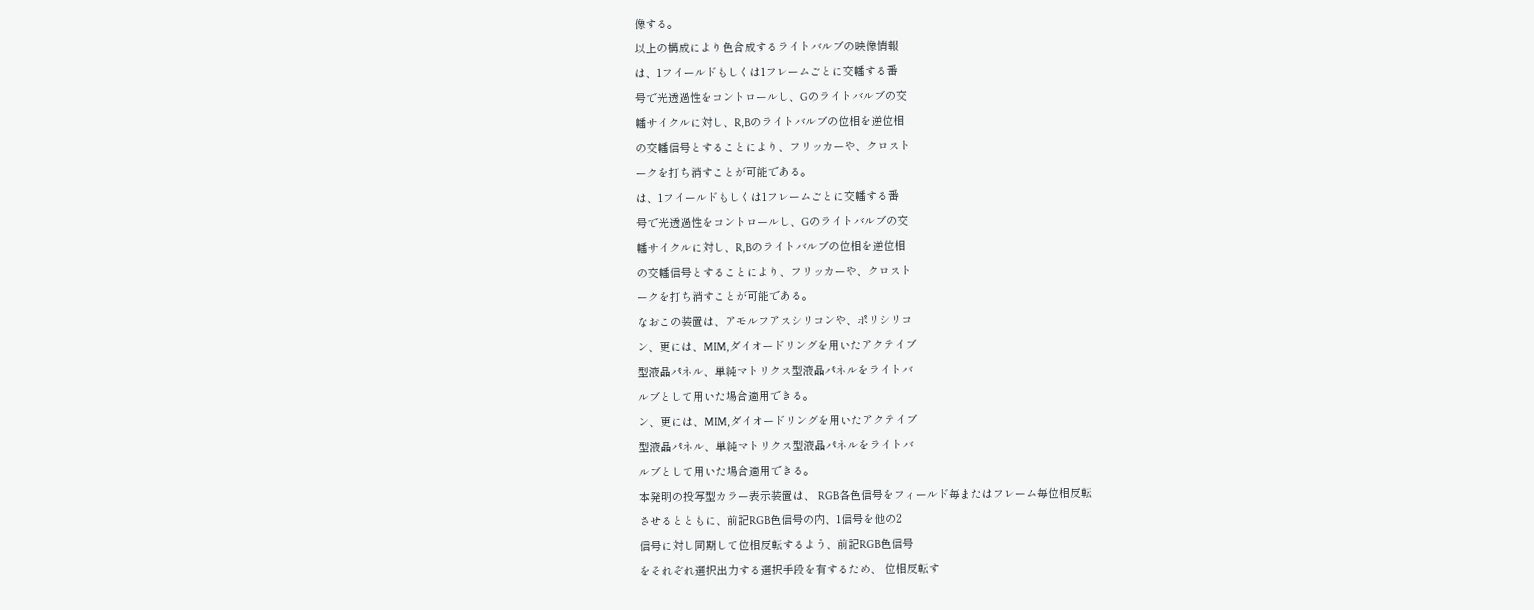像する。
以上の構成により色合成するライトバルブの映像情報
は、1フイールドもしくは1フレームごとに交幡する番
号で光透過性をコントロールし、Gのライトバルブの交
幡サイクルに対し、R,Bのライトバルブの位相を逆位相
の交幡信号とすることにより、フリッカーや、クロスト
ークを打ち消すことが可能である。
は、1フイールドもしくは1フレームごとに交幡する番
号で光透過性をコントロールし、Gのライトバルブの交
幡サイクルに対し、R,Bのライトバルブの位相を逆位相
の交幡信号とすることにより、フリッカーや、クロスト
ークを打ち消すことが可能である。
なおこの装置は、アモルフアスシリコンや、ポリシリコ
ン、更には、MIM,ダイオードリングを用いたアクテイブ
型液晶パネル、単純マトリクス型液晶パネルをライトバ
ルブとして用いた場合適用できる。
ン、更には、MIM,ダイオードリングを用いたアクテイブ
型液晶パネル、単純マトリクス型液晶パネルをライトバ
ルブとして用いた場合適用できる。
本発明の投写型カラー表示装置は、 RGB各色信号をフィールド毎またはフレーム毎位相反転
させるとともに、前記RGB色信号の内、1信号を他の2
信号に対し同期して位相反転するよう、前記RGB色信号
をそれぞれ選択出力する選択手段を有するため、 位相反転す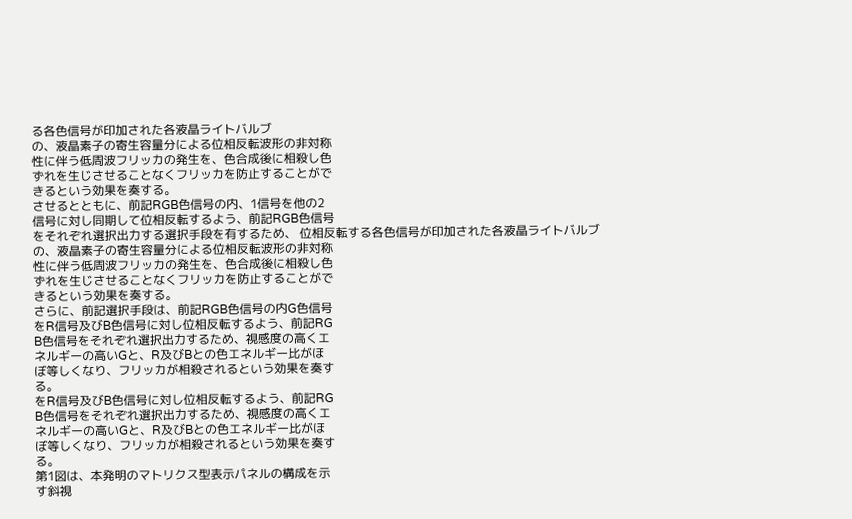る各色信号が印加された各液晶ライトバルブ
の、液晶素子の寄生容量分による位相反転波形の非対称
性に伴う低周波フリッカの発生を、色合成後に相殺し色
ずれを生じさせることなくフリッカを防止することがで
きるという効果を奏する。
させるとともに、前記RGB色信号の内、1信号を他の2
信号に対し同期して位相反転するよう、前記RGB色信号
をそれぞれ選択出力する選択手段を有するため、 位相反転する各色信号が印加された各液晶ライトバルブ
の、液晶素子の寄生容量分による位相反転波形の非対称
性に伴う低周波フリッカの発生を、色合成後に相殺し色
ずれを生じさせることなくフリッカを防止することがで
きるという効果を奏する。
さらに、前記選択手段は、前記RGB色信号の内G色信号
をR信号及びB色信号に対し位相反転するよう、前記RG
B色信号をそれぞれ選択出力するため、視感度の高くエ
ネルギーの高いGと、R及びBとの色エネルギー比がほ
ぼ等しくなり、フリッカが相殺されるという効果を奏す
る。
をR信号及びB色信号に対し位相反転するよう、前記RG
B色信号をそれぞれ選択出力するため、視感度の高くエ
ネルギーの高いGと、R及びBとの色エネルギー比がほ
ぼ等しくなり、フリッカが相殺されるという効果を奏す
る。
第1図は、本発明のマトリクス型表示パネルの構成を示
す斜視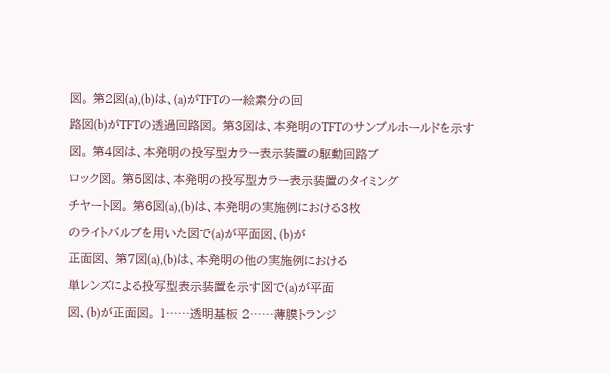図。 第2図(a),(b)は、(a)がTFTの一絵素分の回
路図(b)がTFTの透過回路図。 第3図は、本発明のTFTのサンプルホールドを示す図。 第4図は、本発明の投写型カラー表示装置の駆動回路ブ
ロック図。 第5図は、本発明の投写型カラー表示装置のタイミング
チヤート図。 第6図(a),(b)は、本発明の実施例における3枚
のライトバルブを用いた図で(a)が平面図、(b)が
正面図、 第7図(a),(b)は、本発明の他の実施例における
単レンズによる投写型表示装置を示す図で(a)が平面
図、(b)が正面図。 1……透明基板 2……薄膜トランジ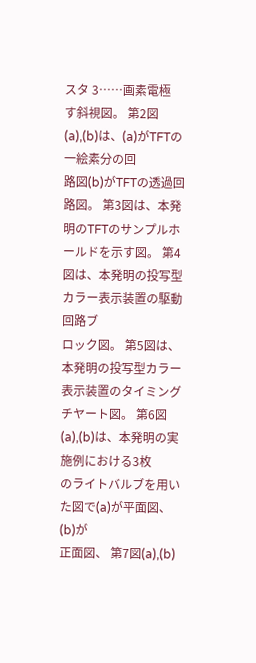スタ 3……画素電極
す斜視図。 第2図(a),(b)は、(a)がTFTの一絵素分の回
路図(b)がTFTの透過回路図。 第3図は、本発明のTFTのサンプルホールドを示す図。 第4図は、本発明の投写型カラー表示装置の駆動回路ブ
ロック図。 第5図は、本発明の投写型カラー表示装置のタイミング
チヤート図。 第6図(a),(b)は、本発明の実施例における3枚
のライトバルブを用いた図で(a)が平面図、(b)が
正面図、 第7図(a),(b)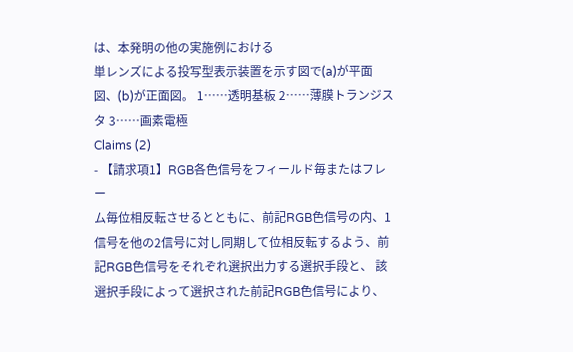は、本発明の他の実施例における
単レンズによる投写型表示装置を示す図で(a)が平面
図、(b)が正面図。 1……透明基板 2……薄膜トランジスタ 3……画素電極
Claims (2)
- 【請求項1】RGB各色信号をフィールド毎またはフレー
ム毎位相反転させるとともに、前記RGB色信号の内、1
信号を他の2信号に対し同期して位相反転するよう、前
記RGB色信号をそれぞれ選択出力する選択手段と、 該選択手段によって選択された前記RGB色信号により、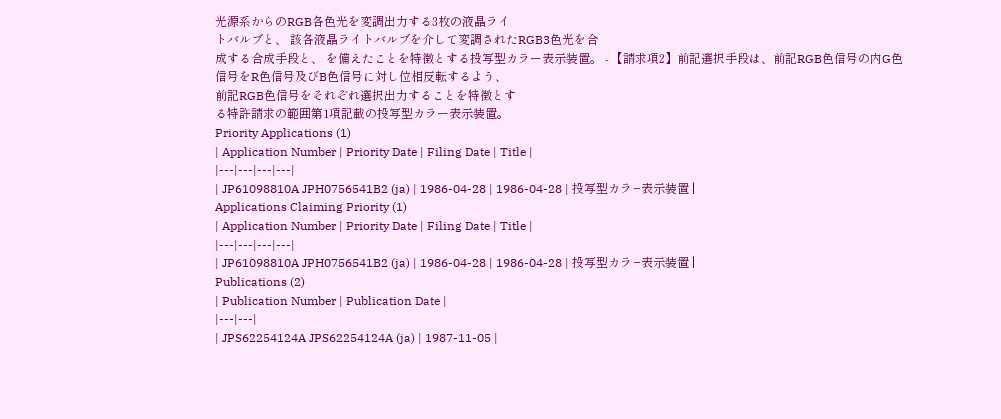光源系からのRGB各色光を変調出力する3枚の液晶ライ
トバルブと、 該各液晶ライトバルブを介して変調されたRGB3色光を合
成する合成手段と、 を備えたことを特徴とする投写型カラー表示装置。 - 【請求項2】前記選択手段は、前記RGB色信号の内G色
信号をR色信号及びB色信号に対し位相反転するよう、
前記RGB色信号をそれぞれ選択出力することを特徴とす
る特許請求の範囲第1項記載の投写型カラー表示装置。
Priority Applications (1)
| Application Number | Priority Date | Filing Date | Title |
|---|---|---|---|
| JP61098810A JPH0756541B2 (ja) | 1986-04-28 | 1986-04-28 | 投写型カラ−表示装置 |
Applications Claiming Priority (1)
| Application Number | Priority Date | Filing Date | Title |
|---|---|---|---|
| JP61098810A JPH0756541B2 (ja) | 1986-04-28 | 1986-04-28 | 投写型カラ−表示装置 |
Publications (2)
| Publication Number | Publication Date |
|---|---|
| JPS62254124A JPS62254124A (ja) | 1987-11-05 |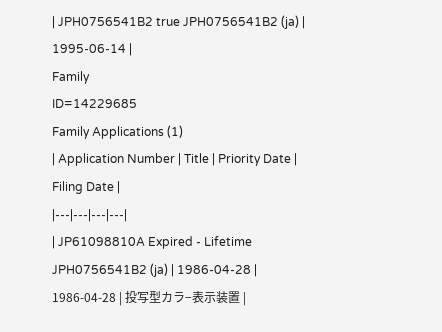| JPH0756541B2 true JPH0756541B2 (ja) | 1995-06-14 |
Family
ID=14229685
Family Applications (1)
| Application Number | Title | Priority Date | Filing Date |
|---|---|---|---|
| JP61098810A Expired - Lifetime JPH0756541B2 (ja) | 1986-04-28 | 1986-04-28 | 投写型カラ−表示装置 |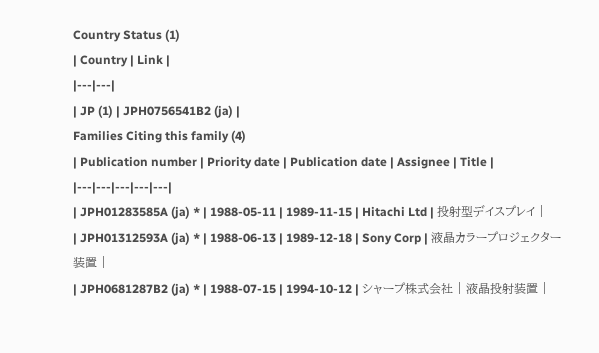Country Status (1)
| Country | Link |
|---|---|
| JP (1) | JPH0756541B2 (ja) |
Families Citing this family (4)
| Publication number | Priority date | Publication date | Assignee | Title |
|---|---|---|---|---|
| JPH01283585A (ja) * | 1988-05-11 | 1989-11-15 | Hitachi Ltd | 投射型デイスプレイ |
| JPH01312593A (ja) * | 1988-06-13 | 1989-12-18 | Sony Corp | 液晶カラープロジェクター装置 |
| JPH0681287B2 (ja) * | 1988-07-15 | 1994-10-12 | シャープ株式会社 | 液晶投射装置 |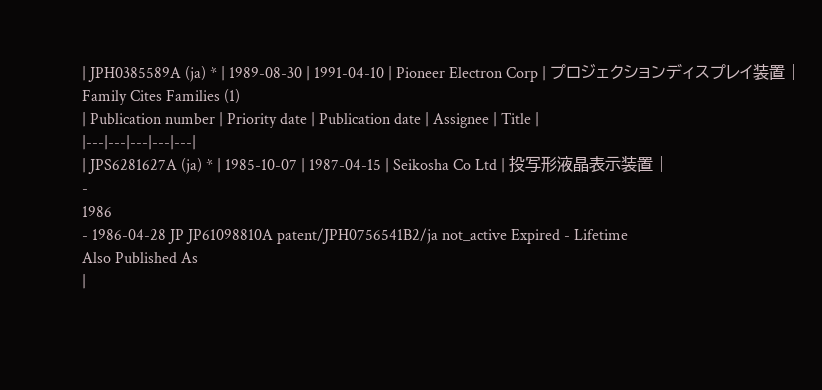| JPH0385589A (ja) * | 1989-08-30 | 1991-04-10 | Pioneer Electron Corp | プロジェクションディスプレイ装置 |
Family Cites Families (1)
| Publication number | Priority date | Publication date | Assignee | Title |
|---|---|---|---|---|
| JPS6281627A (ja) * | 1985-10-07 | 1987-04-15 | Seikosha Co Ltd | 投写形液晶表示装置 |
-
1986
- 1986-04-28 JP JP61098810A patent/JPH0756541B2/ja not_active Expired - Lifetime
Also Published As
|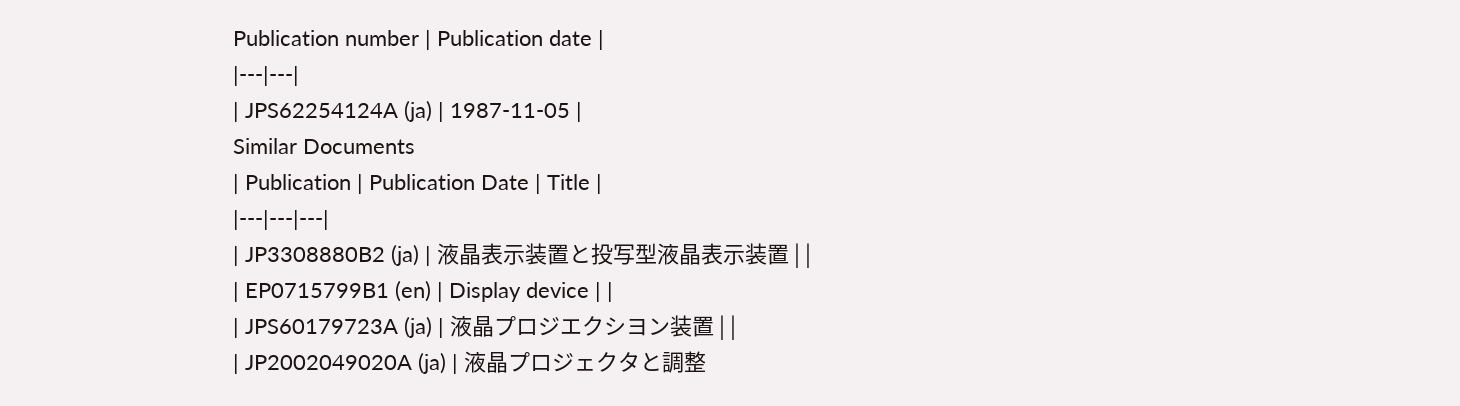Publication number | Publication date |
|---|---|
| JPS62254124A (ja) | 1987-11-05 |
Similar Documents
| Publication | Publication Date | Title |
|---|---|---|
| JP3308880B2 (ja) | 液晶表示装置と投写型液晶表示装置 | |
| EP0715799B1 (en) | Display device | |
| JPS60179723A (ja) | 液晶プロジエクシヨン装置 | |
| JP2002049020A (ja) | 液晶プロジェクタと調整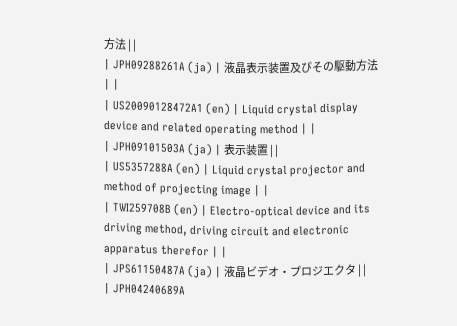方法 | |
| JPH09288261A (ja) | 液晶表示装置及びその駆動方法 | |
| US20090128472A1 (en) | Liquid crystal display device and related operating method | |
| JPH09101503A (ja) | 表示装置 | |
| US5357288A (en) | Liquid crystal projector and method of projecting image | |
| TWI259708B (en) | Electro-optical device and its driving method, driving circuit and electronic apparatus therefor | |
| JPS61150487A (ja) | 液晶ビデオ・プロジエクタ | |
| JPH04240689A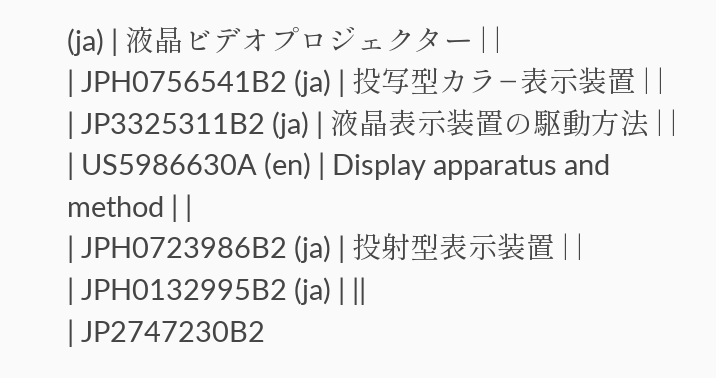(ja) | 液晶ビデオプロジェクター | |
| JPH0756541B2 (ja) | 投写型カラ−表示装置 | |
| JP3325311B2 (ja) | 液晶表示装置の駆動方法 | |
| US5986630A (en) | Display apparatus and method | |
| JPH0723986B2 (ja) | 投射型表示装置 | |
| JPH0132995B2 (ja) | ||
| JP2747230B2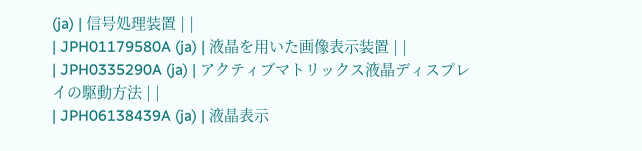(ja) | 信号処理装置 | |
| JPH01179580A (ja) | 液晶を用いた画像表示装置 | |
| JPH0335290A (ja) | アクティブマトリックス液晶ディスプレイの駆動方法 | |
| JPH06138439A (ja) | 液晶表示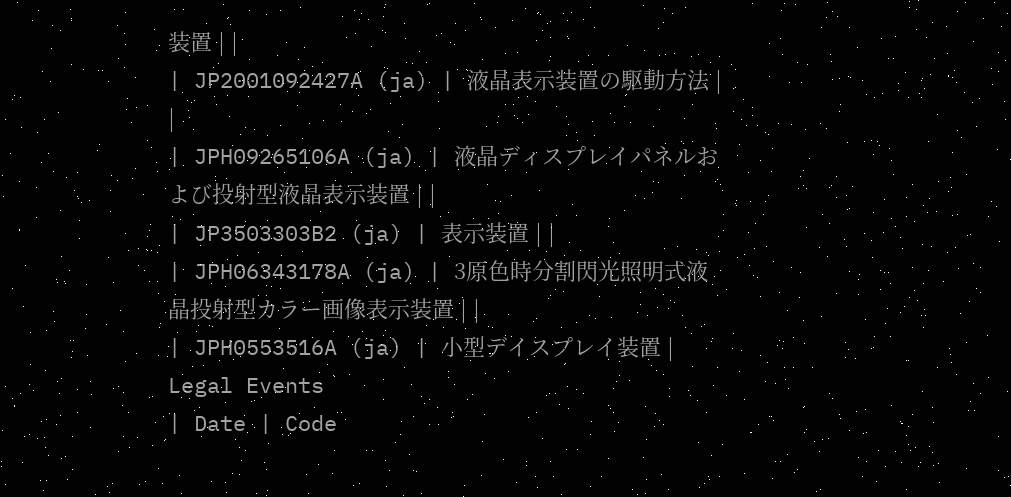装置 | |
| JP2001092427A (ja) | 液晶表示装置の駆動方法 | |
| JPH09265106A (ja) | 液晶ディスプレイパネルおよび投射型液晶表示装置 | |
| JP3503303B2 (ja) | 表示装置 | |
| JPH06343178A (ja) | 3原色時分割閃光照明式液晶投射型カラー画像表示装置 | |
| JPH0553516A (ja) | 小型デイスプレイ装置 |
Legal Events
| Date | Code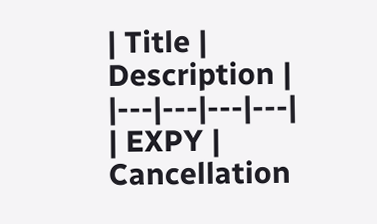| Title | Description |
|---|---|---|---|
| EXPY | Cancellation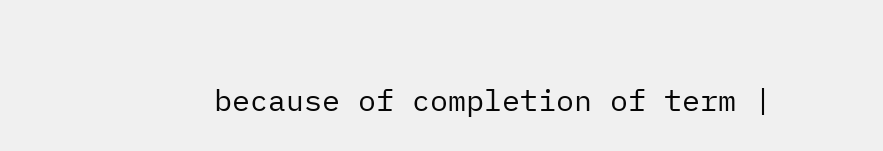because of completion of term |